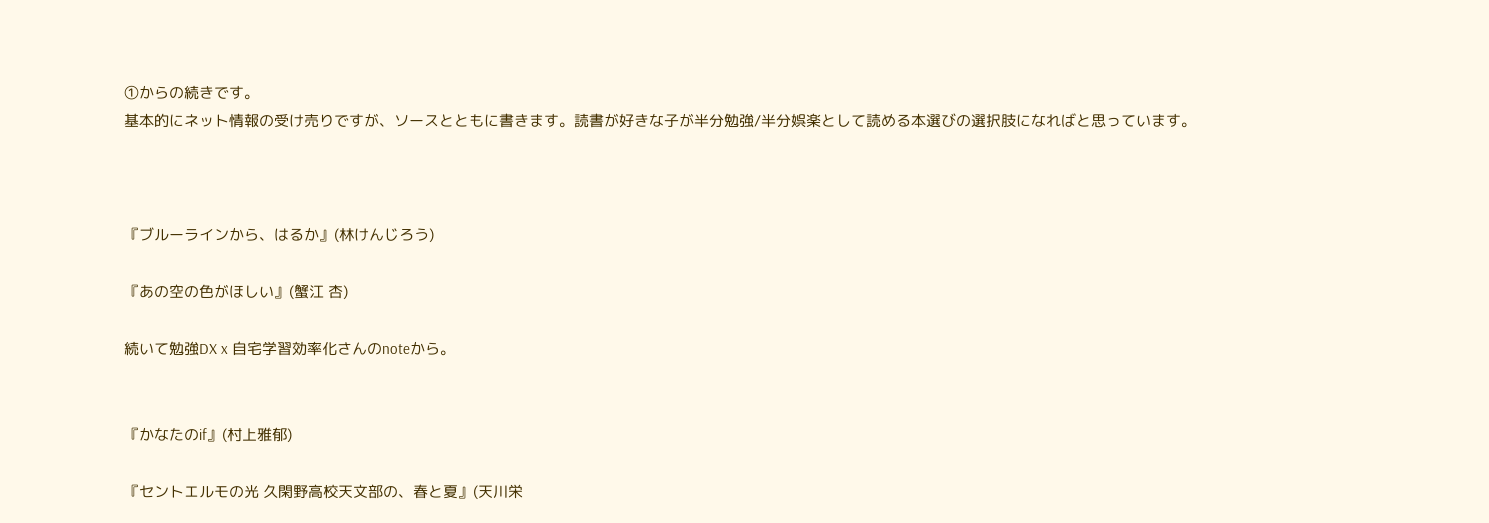①からの続きです。
基本的にネット情報の受け売りですが、ソースとともに書きます。読書が好きな子が半分勉強/半分娯楽として読める本選びの選択肢になればと思っています。



『ブルーラインから、はるか』(林けんじろう)

『あの空の色がほしい』(蟹江 杏)

続いて勉強DX x 自宅学習効率化さんのnoteから。


『かなたのif』(村上雅郁)

『セントエルモの光 久閑野高校天文部の、春と夏』(天川栄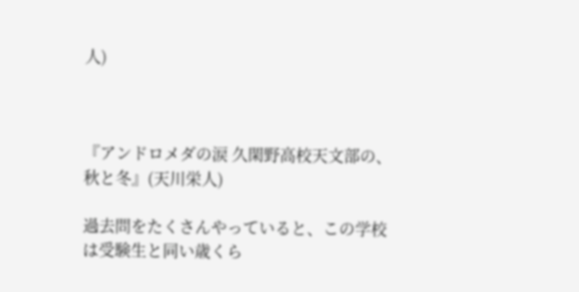人)



『アンドロメダの涙 久閑野高校天文部の、秋と冬』(天川栄人)

過去問をたくさんやっていると、この学校は受験生と同い歳くら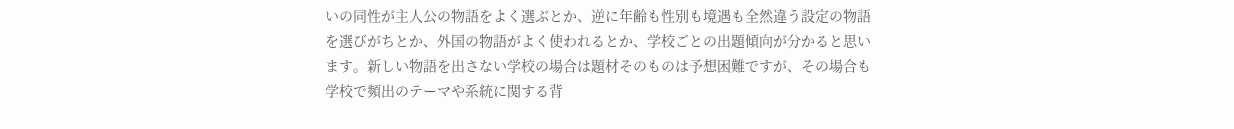いの同性が主人公の物語をよく選ぶとか、逆に年齢も性別も境遇も全然違う設定の物語を選びがちとか、外国の物語がよく使われるとか、学校ごとの出題傾向が分かると思います。新しい物語を出さない学校の場合は題材そのものは予想困難ですが、その場合も学校で頻出のテーマや系統に関する背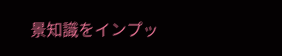景知識をインプッ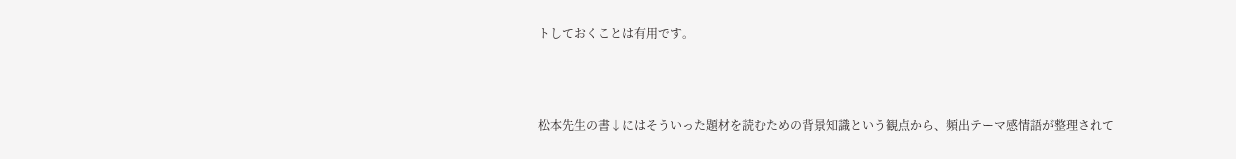トしておくことは有用です。



松本先生の書↓にはそういった題材を読むための背景知識という観点から、頻出テーマ感情語が整理されて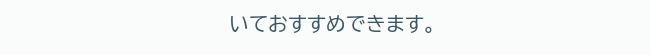いておすすめできます。